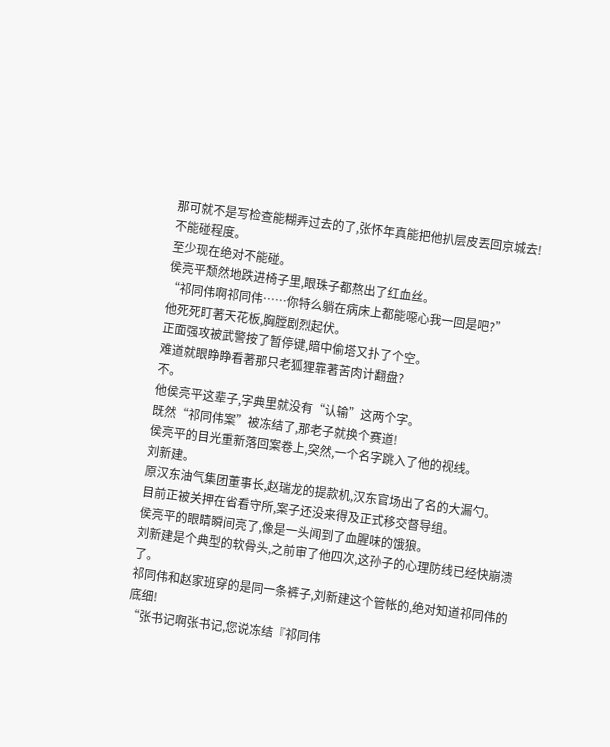那可就不是写检查能糊弄过去的了,张怀年真能把他扒层皮丟回京城去!
不能碰程度。
至少现在绝对不能碰。
侯亮平颓然地跌进椅子里,眼珠子都熬出了红血丝。
“祁同伟啊祁同伟……你特么躺在病床上都能噁心我一回是吧?”
他死死盯著天花板,胸膛剧烈起伏。
正面强攻被武警按了暂停键,暗中偷塔又扑了个空。
难道就眼睁睁看著那只老狐狸靠著苦肉计翻盘?
不。
他侯亮平这辈子,字典里就没有“认输”这两个字。
既然“祁同伟案”被冻结了,那老子就换个赛道!
侯亮平的目光重新落回案卷上,突然,一个名字跳入了他的视线。
刘新建。
原汉东油气集团董事长,赵瑞龙的提款机,汉东官场出了名的大漏勺。
目前正被关押在省看守所,案子还没来得及正式移交督导组。
侯亮平的眼睛瞬间亮了,像是一头闻到了血腥味的饿狼。
刘新建是个典型的软骨头,之前审了他四次,这孙子的心理防线已经快崩溃了。
祁同伟和赵家班穿的是同一条裤子,刘新建这个管帐的,绝对知道祁同伟的底细!
“张书记啊张书记,您说冻结『祁同伟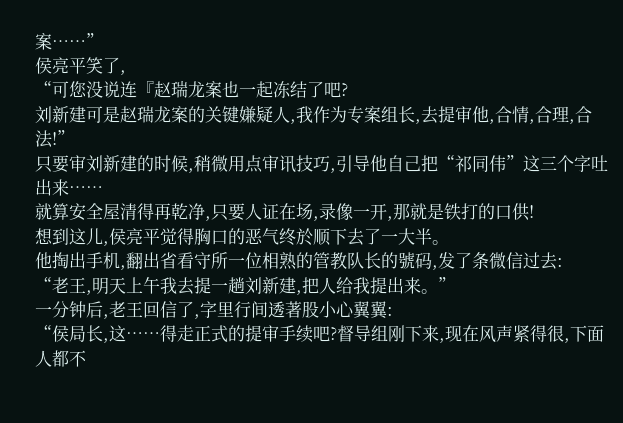案……”
侯亮平笑了,
“可您没说连『赵瑞龙案也一起冻结了吧?
刘新建可是赵瑞龙案的关键嫌疑人,我作为专案组长,去提审他,合情,合理,合法!”
只要审刘新建的时候,稍微用点审讯技巧,引导他自己把“祁同伟”这三个字吐出来……
就算安全屋清得再乾净,只要人证在场,录像一开,那就是铁打的口供!
想到这儿,侯亮平觉得胸口的恶气终於顺下去了一大半。
他掏出手机,翻出省看守所一位相熟的管教队长的號码,发了条微信过去:
“老王,明天上午我去提一趟刘新建,把人给我提出来。”
一分钟后,老王回信了,字里行间透著股小心翼翼:
“侯局长,这……得走正式的提审手续吧?督导组刚下来,现在风声紧得很,下面人都不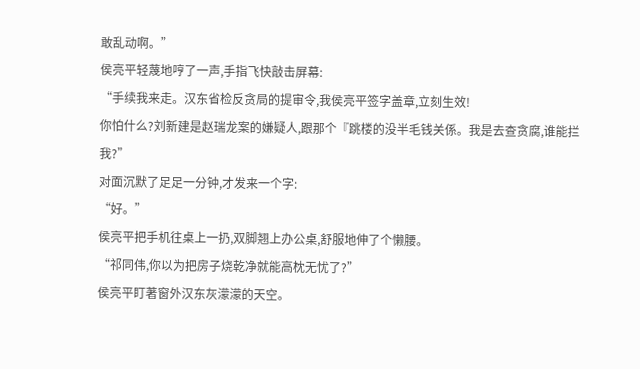敢乱动啊。”
侯亮平轻蔑地哼了一声,手指飞快敲击屏幕:
“手续我来走。汉东省检反贪局的提审令,我侯亮平签字盖章,立刻生效!
你怕什么?刘新建是赵瑞龙案的嫌疑人,跟那个『跳楼的没半毛钱关係。我是去查贪腐,谁能拦我?”
对面沉默了足足一分钟,才发来一个字:
“好。”
侯亮平把手机往桌上一扔,双脚翘上办公桌,舒服地伸了个懒腰。
“祁同伟,你以为把房子烧乾净就能高枕无忧了?”
侯亮平盯著窗外汉东灰濛濛的天空。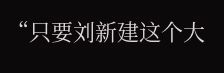“只要刘新建这个大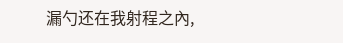漏勺还在我射程之內,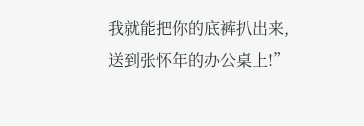我就能把你的底裤扒出来,送到张怀年的办公桌上!”